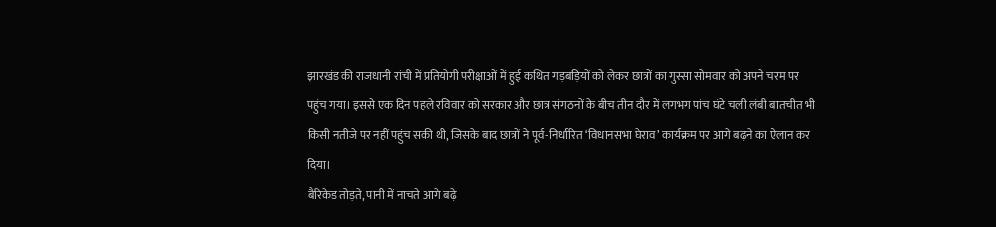झारखंड की राजधानी रांची में प्रतियोगी परीक्षाओं में हुई कथित गड़बड़ियों को लेकर छात्रों का गुस्सा सोमवार को अपने चरम पर पहुंच गया। इससे एक दिन पहले रविवार को सरकार और छात्र संगठनों के बीच तीन दौर में लगभग पांच घंटे चली लंबी बातचीत भी किसी नतीजे पर नहीं पहुंच सकी थी, जिसके बाद छात्रों ने पूर्व-निर्धारित ‘विधानसभा घेराव’ कार्यक्रम पर आगे बढ़ने का ऐलान कर दिया।
बैरिकेड तोड़ते, पानी में नाचते आगे बढ़े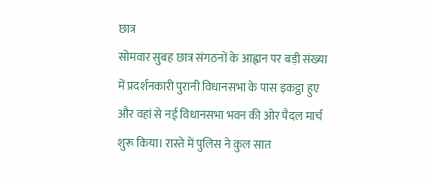छात्र
सोमवार सुबह छात्र संगठनों के आह्वान पर बड़ी संख्या में प्रदर्शनकारी पुरानी विधानसभा के पास इकट्ठा हुए और वहां से नई विधानसभा भवन की ओर पैदल मार्च शुरू किया। रास्ते में पुलिस ने कुल सात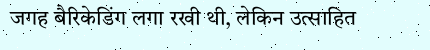जगह बैरिकेडिंग लगा रखी थी, लेकिन उत्साहित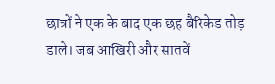छात्रों ने एक के बाद एक छह बैरिकेड तोड़ डाले। जब आखिरी और सातवें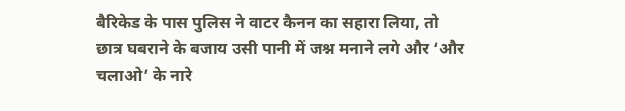बैरिकेड के पास पुलिस ने वाटर कैनन का सहारा लिया, तो छात्र घबराने के बजाय उसी पानी में जश्न मनाने लगे और ‘और चलाओ’ के नारे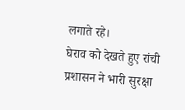लगाते रहे।
घेराव को देखते हुए रांची प्रशासन ने भारी सुरक्षा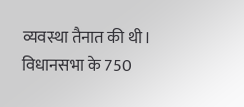व्यवस्था तैनात की थी। विधानसभा के 750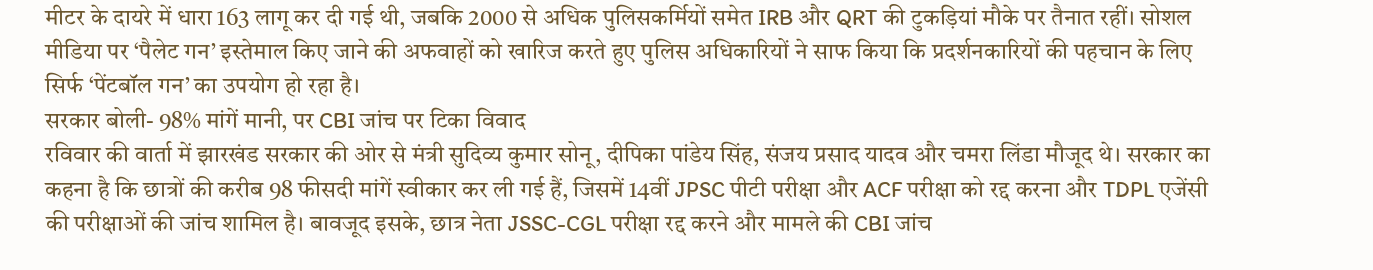मीटर के दायरे में धारा 163 लागू कर दी गई थी, जबकि 2000 से अधिक पुलिसकर्मियों समेत IRB और QRT की टुकड़ियां मौके पर तैनात रहीं। सोशल मीडिया पर ‘पैलेट गन’ इस्तेमाल किए जाने की अफवाहों को खारिज करते हुए पुलिस अधिकारियों ने साफ किया कि प्रदर्शनकारियों की पहचान के लिए सिर्फ ‘पेंटबॉल गन’ का उपयोग हो रहा है।
सरकार बोली- 98% मांगें मानी, पर CBI जांच पर टिका विवाद
रविवार की वार्ता में झारखंड सरकार की ओर से मंत्री सुदिव्य कुमार सोनू, दीपिका पांडेय सिंह, संजय प्रसाद यादव और चमरा लिंडा मौजूद थे। सरकार का कहना है कि छात्रों की करीब 98 फीसदी मांगें स्वीकार कर ली गई हैं, जिसमें 14वीं JPSC पीटी परीक्षा और ACF परीक्षा को रद्द करना और TDPL एजेंसी की परीक्षाओं की जांच शामिल है। बावजूद इसके, छात्र नेता JSSC-CGL परीक्षा रद्द करने और मामले की CBI जांच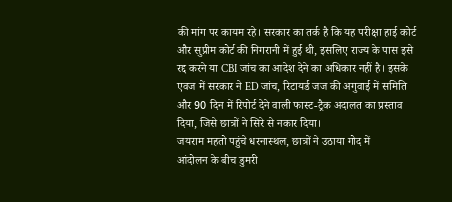की मांग पर कायम रहे। सरकार का तर्क है कि यह परीक्षा हाई कोर्ट और सुप्रीम कोर्ट की निगरानी में हुई थी, इसलिए राज्य के पास इसे रद्द करने या CBI जांच का आदेश देने का अधिकार नहीं है। इसके एवज में सरकार ने ED जांच, रिटायर्ड जज की अगुवाई में समिति और 90 दिन में रिपोर्ट देने वाली फास्ट-ट्रैक अदालत का प्रस्ताव दिया, जिसे छात्रों ने सिरे से नकार दिया।
जयराम महतो पहुंचे धरनास्थल, छात्रों ने उठाया गोद में
आंदोलन के बीच डुमरी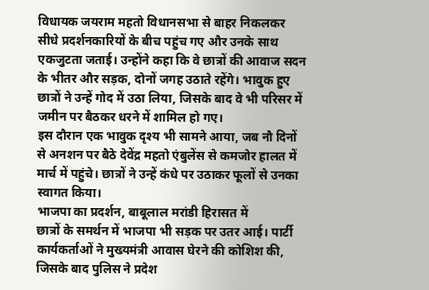विधायक जयराम महतो विधानसभा से बाहर निकलकर सीधे प्रदर्शनकारियों के बीच पहुंच गए और उनके साथ एकजुटता जताई। उन्होंने कहा कि वे छात्रों की आवाज सदन के भीतर और सड़क, दोनों जगह उठाते रहेंगे। भावुक हुए छात्रों ने उन्हें गोद में उठा लिया, जिसके बाद वे भी परिसर में जमीन पर बैठकर धरने में शामिल हो गए।
इस दौरान एक भावुक दृश्य भी सामने आया, जब नौ दिनों से अनशन पर बैठे देवेंद्र महतो एंबुलेंस से कमजोर हालत में मार्च में पहुंचे। छात्रों ने उन्हें कंधे पर उठाकर फूलों से उनका स्वागत किया।
भाजपा का प्रदर्शन, बाबूलाल मरांडी हिरासत में
छात्रों के समर्थन में भाजपा भी सड़क पर उतर आई। पार्टी कार्यकर्ताओं ने मुख्यमंत्री आवास घेरने की कोशिश की, जिसके बाद पुलिस ने प्रदेश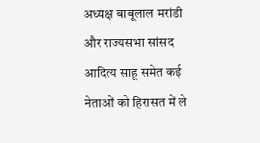अध्यक्ष बाबूलाल मरांडी और राज्यसभा सांसद आदित्य साहू समेत कई नेताओं को हिरासत में ले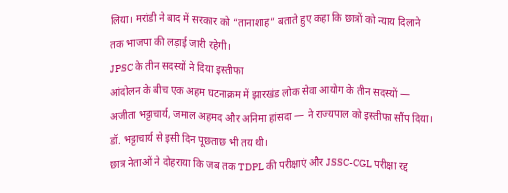लिया। मरांडी ने बाद में सरकार को “तानाशाह” बताते हुए कहा कि छात्रों को न्याय दिलाने तक भाजपा की लड़ाई जारी रहेगी।
JPSC के तीन सदस्यों ने दिया इस्तीफा
आंदोलन के बीच एक अहम घटनाक्रम में झारखंड लोक सेवा आयोग के तीन सदस्यों — अजीता भट्टाचार्य, जमाल अहमद और अनिमा हांसदा — ने राज्यपाल को इस्तीफा सौंप दिया। डॉ. भट्टाचार्य से इसी दिन पूछताछ भी तय थी।
छात्र नेताओं ने दोहराया कि जब तक TDPL की परीक्षाएं और JSSC-CGL परीक्षा रद्द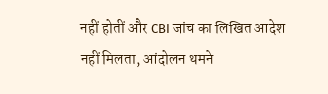नहीं होतीं और CBI जांच का लिखित आदेश नहीं मिलता, आंदोलन थमने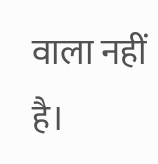वाला नहीं है।